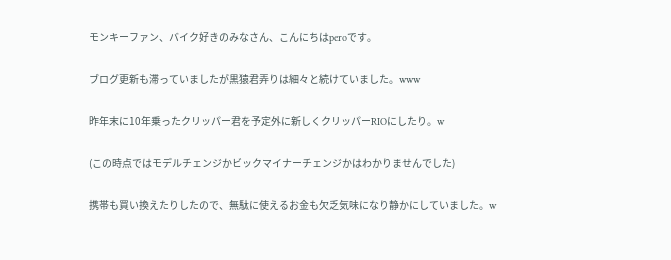モンキーファン、バイク好きのみなさん、こんにちはperoです。

ブログ更新も滞っていましたが黒猿君弄りは細々と続けていました。www

昨年末に10年乗ったクリッパー君を予定外に新しくクリッパーRIOにしたり。w

(この時点ではモデルチェンジかビックマイナーチェンジかはわかりませんでした)

携帯も買い換えたりしたので、無駄に使えるお金も欠乏気味になり静かにしていました。w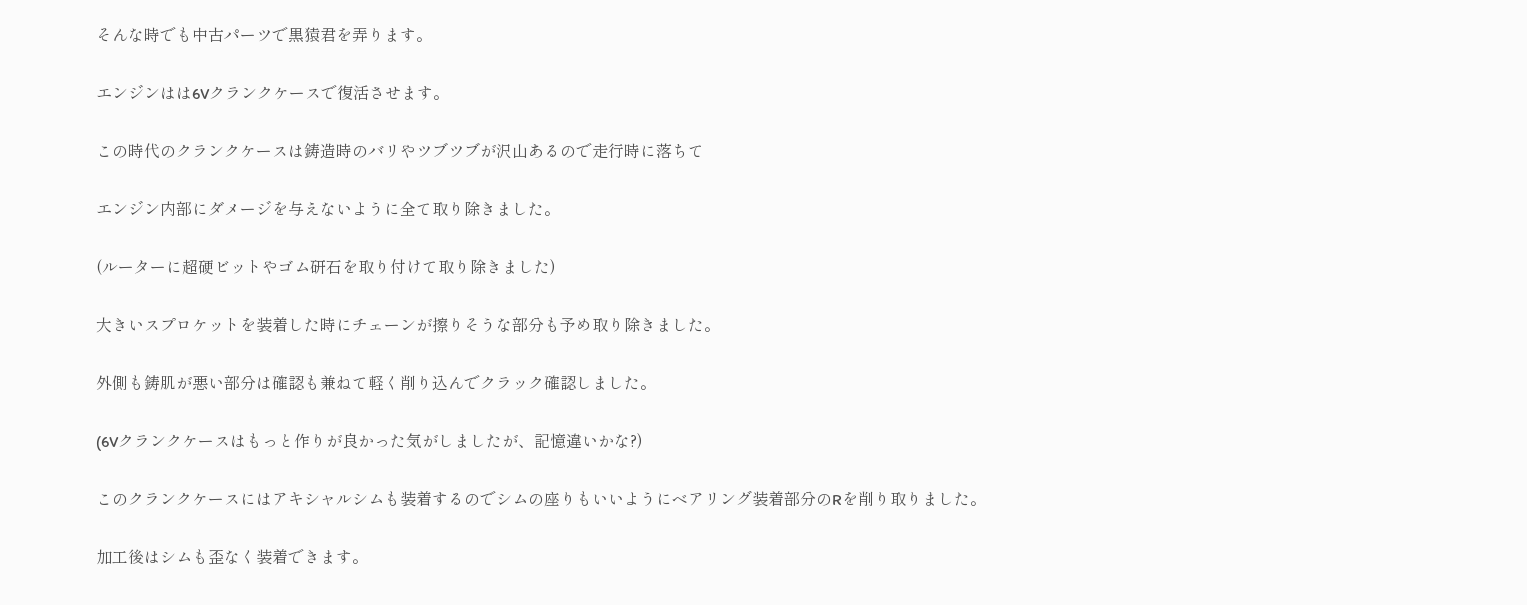そんな時でも中古パーツで黒猿君を弄ります。

エンジンはは6Vクランクケースで復活させます。

この時代のクランクケースは鋳造時のバリやツブツブが沢山あるので走行時に落ちて

エンジン内部にダメージを与えないように全て取り除きました。

(ルーターに超硬ビットやゴム研石を取り付けて取り除きました)

大きいスプロケットを装着した時にチェーンが擦りそうな部分も予め取り除きました。

外側も鋳肌が悪い部分は確認も兼ねて軽く削り込んでクラック確認しました。

(6Vクランクケースはもっと作りが良かった気がしましたが、記憶違いかな?)

このクランクケースにはアキシャルシムも装着するのでシムの座りもいいようにベアリング装着部分のRを削り取りました。

加工後はシムも歪なく装着できます。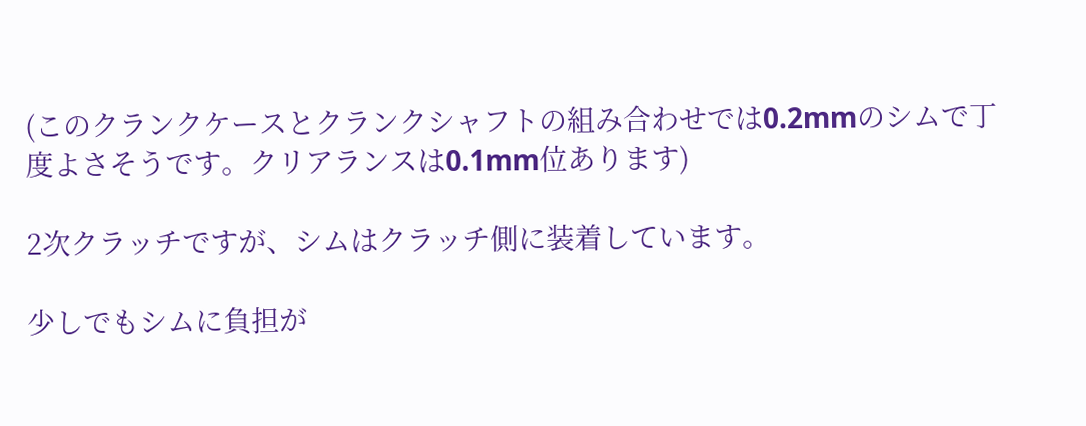(このクランクケースとクランクシャフトの組み合わせでは0.2mmのシムで丁度よさそうです。クリアランスは0.1mm位あります)

2次クラッチですが、シムはクラッチ側に装着しています。

少しでもシムに負担が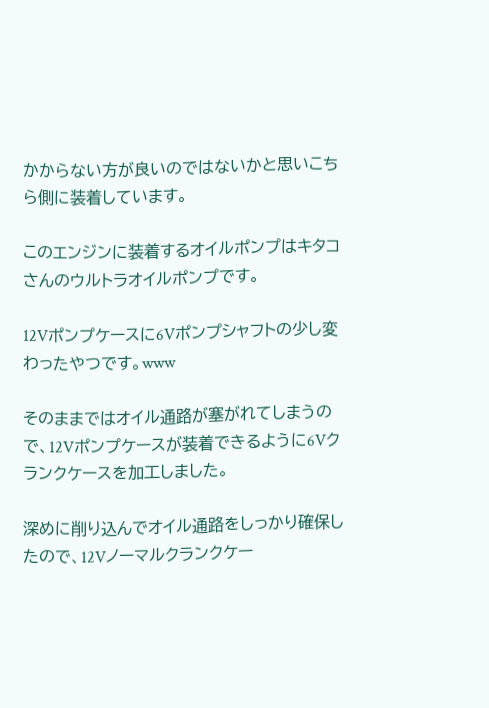かからない方が良いのではないかと思いこちら側に装着しています。

このエンジンに装着するオイルポンプはキタコさんのウルトラオイルポンプです。

12Vポンプケースに6Vポンプシャフトの少し変わったやつです。www

そのままではオイル通路が塞がれてしまうので、12Vポンプケースが装着できるように6Vクランクケースを加工しました。

深めに削り込んでオイル通路をしっかり確保したので、12Vノーマルクランクケー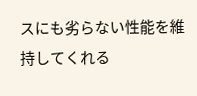スにも劣らない性能を維持してくれる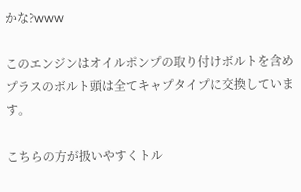かな?www

このエンジンはオイルポンプの取り付けボルトを含めプラスのボルト頭は全てキャプタイプに交換しています。

こちらの方が扱いやすくトル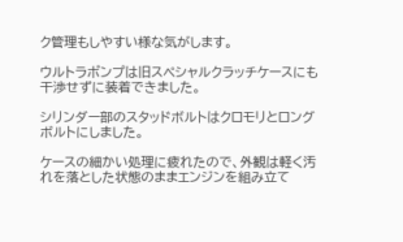ク管理もしやすい様な気がします。

ウルトラポンプは旧スペシャルクラッチケースにも干渉せずに装着できました。

シリンダー部のスタッドボルトはクロモリとロングボルトにしました。

ケースの細かい処理に疲れたので、外観は軽く汚れを落とした状態のままエンジンを組み立て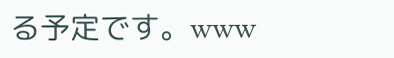る予定です。www